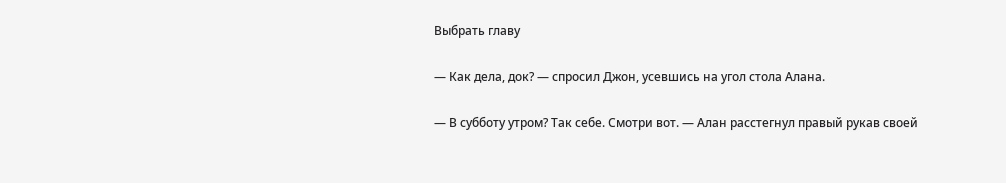Выбрать главу

— Как дела, док? — спросил Джон, усевшись на угол стола Алана.

— В субботу утром? Так себе. Смотри вот. — Алан расстегнул правый рукав своей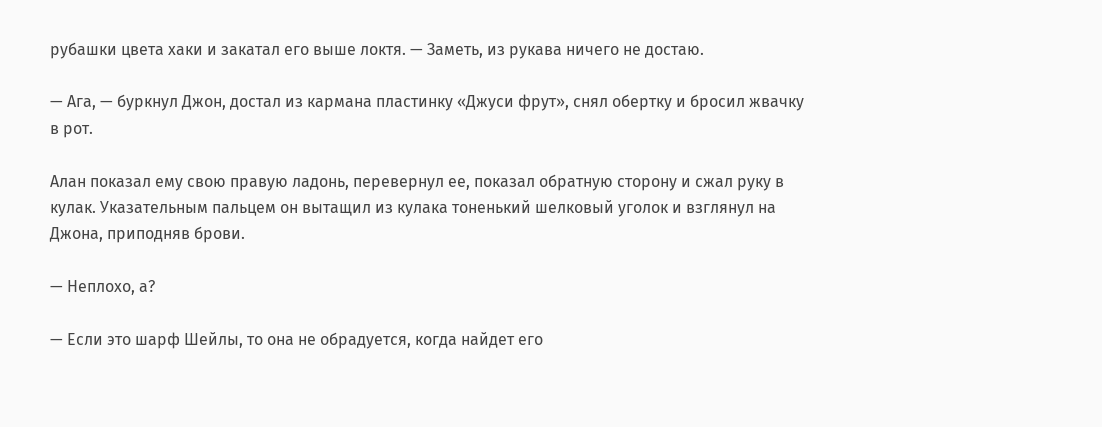рубашки цвета хаки и закатал его выше локтя. — Заметь, из рукава ничего не достаю.

— Ага, — буркнул Джон, достал из кармана пластинку «Джуси фрут», снял обертку и бросил жвачку в рот.

Алан показал ему свою правую ладонь, перевернул ее, показал обратную сторону и сжал руку в кулак. Указательным пальцем он вытащил из кулака тоненький шелковый уголок и взглянул на Джона, приподняв брови.

— Неплохо, а?

— Если это шарф Шейлы, то она не обрадуется, когда найдет его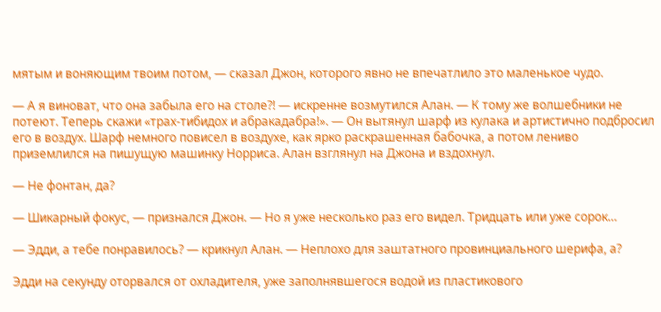мятым и воняющим твоим потом, — сказал Джон, которого явно не впечатлило это маленькое чудо.

— А я виноват, что она забыла его на столе?! — искренне возмутился Алан. — К тому же волшебники не потеют. Теперь скажи «трах-тибидох и абракадабра!». — Он вытянул шарф из кулака и артистично подбросил его в воздух. Шарф немного повисел в воздухе, как ярко раскрашенная бабочка, а потом лениво приземлился на пишущую машинку Норриса. Алан взглянул на Джона и вздохнул.

— Не фонтан, да?

— Шикарный фокус, — признался Джон. — Но я уже несколько раз его видел. Тридцать или уже сорок…

— Эдди, а тебе понравилось? — крикнул Алан. — Неплохо для заштатного провинциального шерифа, а?

Эдди на секунду оторвался от охладителя, уже заполнявшегося водой из пластикового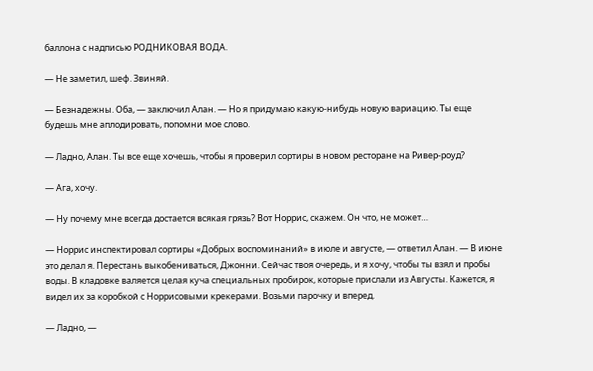баллона с надписью РОДНИКОВАЯ ВОДА.

— Не заметил, шеф. Звиняй.

— Безнадежны. Оба, — заключил Алан. — Но я придумаю какую-нибудь новую вариацию. Ты еще будешь мне аплодировать, попомни мое слово.

— Ладно, Алан. Ты все еще хочешь, чтобы я проверил сортиры в новом ресторане на Ривер-роуд?

— Ага, хочу.

— Ну почему мне всегда достается всякая грязь? Вот Норрис, скажем. Он что, не может…

— Норрис инспектировал сортиры «Добрых воспоминаний» в июле и августе, — ответил Алан. — В июне это делал я. Перестань выкобениваться, Джонни. Сейчас твоя очередь, и я хочу, чтобы ты взял и пробы воды. В кладовке валяется целая куча специальных пробирок, которые прислали из Августы. Кажется, я видел их за коробкой с Норрисовыми крекерами. Возьми парочку и вперед.

— Ладно, —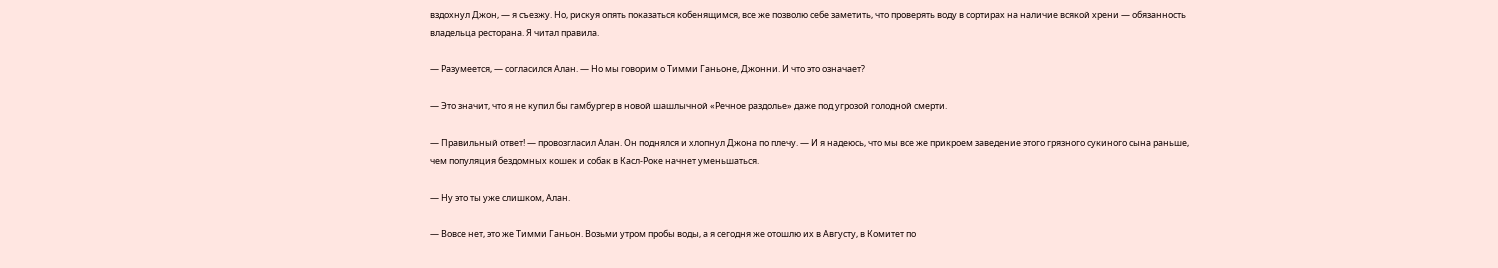вздохнул Джон, — я съезжу. Но, рискуя опять показаться кобенящимся, все же позволю себе заметить, что проверять воду в сортирах на наличие всякой хрени — обязанность владельца ресторана. Я читал правила.

— Разумеется, — согласился Алан. — Но мы говорим о Тимми Ганьоне, Джонни. И что это означает?

— Это значит, что я не купил бы гамбургер в новой шашлычной «Речное раздолье» даже под угрозой голодной смерти.

— Правильный ответ! — провозгласил Алан. Он поднялся и хлопнул Джона по плечу. — И я надеюсь, что мы все же прикроем заведение этого грязного сукиного сына раньше, чем популяция бездомных кошек и собак в Касл-Роке начнет уменьшаться.

— Ну это ты уже слишком, Алан.

— Вовсе нет, это же Тимми Ганьон. Возьми утром пробы воды, а я сегодня же отошлю их в Августу, в Комитет по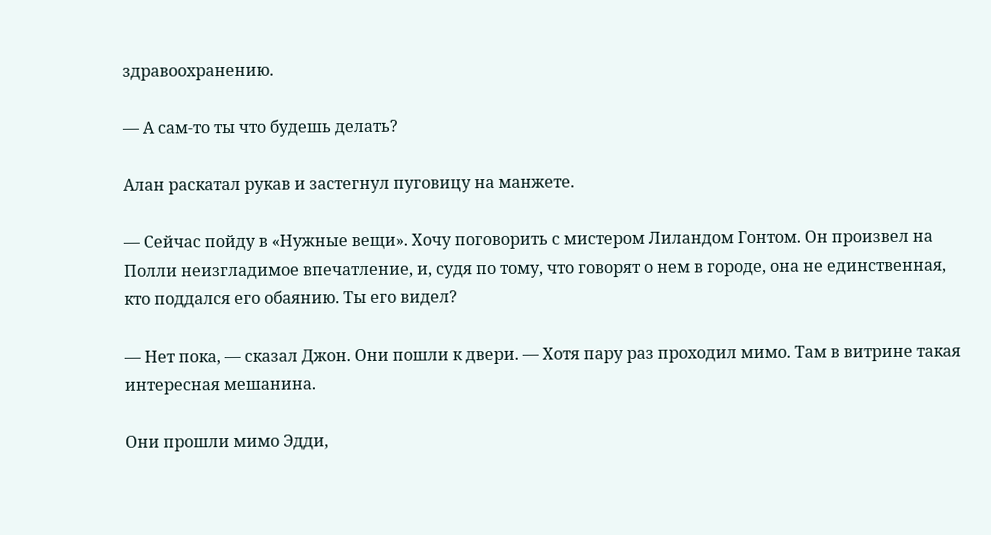здравоохранению.

— А сам-то ты что будешь делать?

Алан раскатал рукав и застегнул пуговицу на манжете.

— Сейчас пойду в «Нужные вещи». Хочу поговорить с мистером Лиландом Гонтом. Он произвел на Полли неизгладимое впечатление, и, судя по тому, что говорят о нем в городе, она не единственная, кто поддался его обаянию. Ты его видел?

— Нет пока, — сказал Джон. Они пошли к двери. — Хотя пару раз проходил мимо. Там в витрине такая интересная мешанина.

Они прошли мимо Эдди,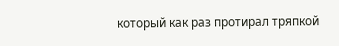который как раз протирал тряпкой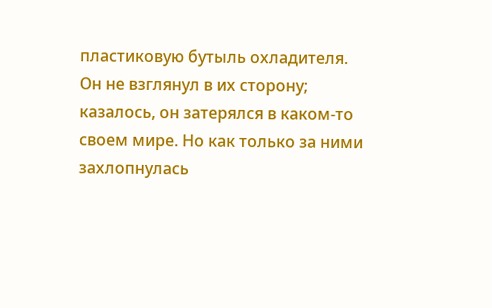пластиковую бутыль охладителя. Он не взглянул в их сторону; казалось, он затерялся в каком-то своем мире. Но как только за ними захлопнулась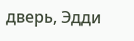дверь, Эдди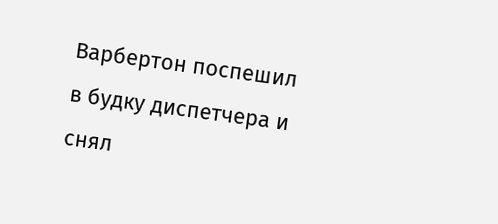Варбертон поспешил в будку диспетчера и снял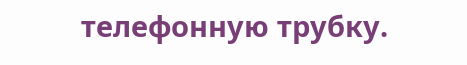телефонную трубку.